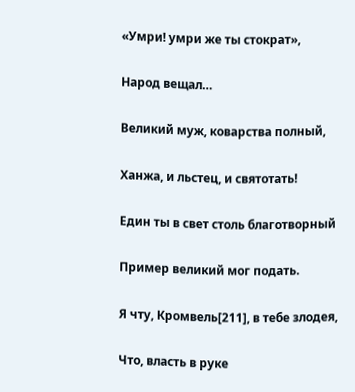«Умри! умри же ты стократ»,

Народ вещал…

Великий муж, коварства полный,

Ханжа, и льстец, и святотать!

Един ты в свет столь благотворный

Пример великий мог подать.

Я чту, Кромвель[211], в тебе злодея,

Что, власть в руке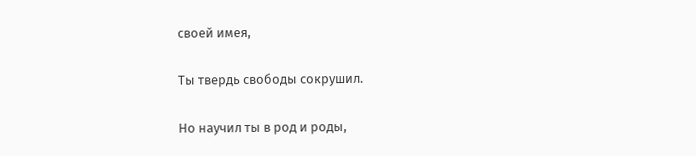своей имея,

Ты твердь свободы сокрушил.

Но научил ты в род и роды,